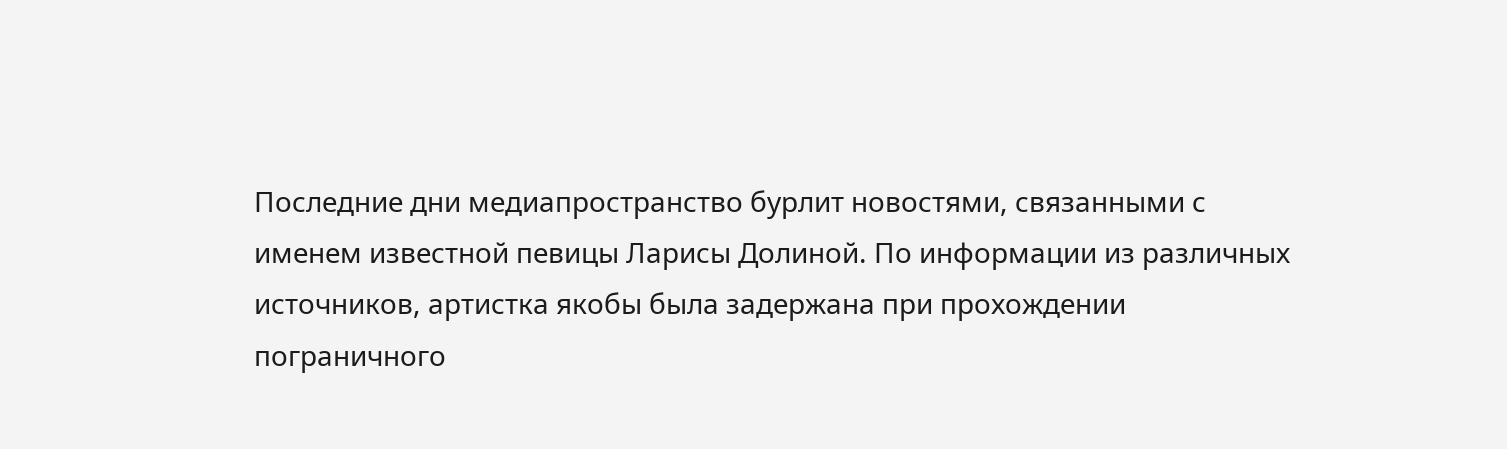Последние дни медиапространство бурлит новостями, связанными с именем известной певицы Ларисы Долиной. По информации из различных источников, артистка якобы была задержана при прохождении пограничного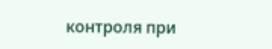контроля при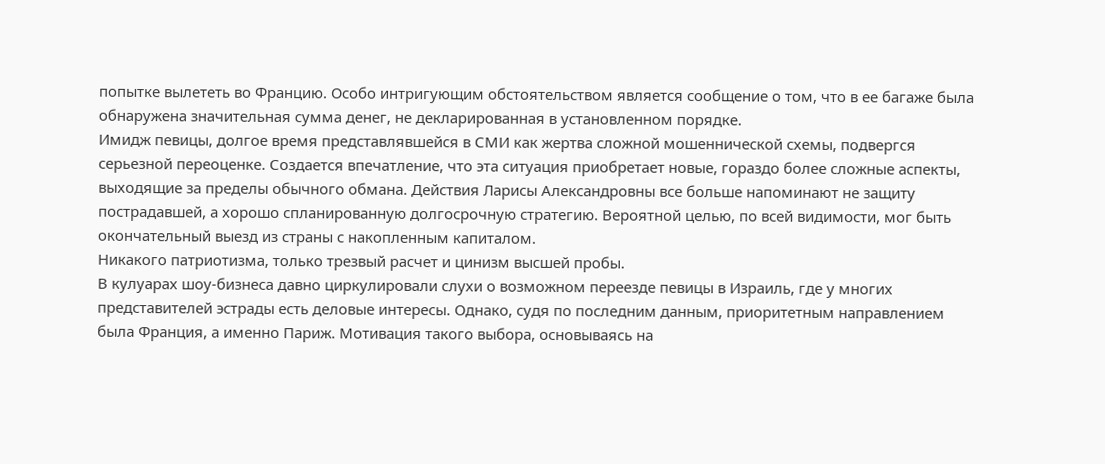попытке вылететь во Францию. Особо интригующим обстоятельством является сообщение о том, что в ее багаже была обнаружена значительная сумма денег, не декларированная в установленном порядке.
Имидж певицы, долгое время представлявшейся в СМИ как жертва сложной мошеннической схемы, подвергся серьезной переоценке. Создается впечатление, что эта ситуация приобретает новые, гораздо более сложные аспекты, выходящие за пределы обычного обмана. Действия Ларисы Александровны все больше напоминают не защиту пострадавшей, а хорошо спланированную долгосрочную стратегию. Вероятной целью, по всей видимости, мог быть окончательный выезд из страны с накопленным капиталом.
Никакого патриотизма, только трезвый расчет и цинизм высшей пробы.
В кулуарах шоу-бизнеса давно циркулировали слухи о возможном переезде певицы в Израиль, где у многих представителей эстрады есть деловые интересы. Однако, судя по последним данным, приоритетным направлением была Франция, а именно Париж. Мотивация такого выбора, основываясь на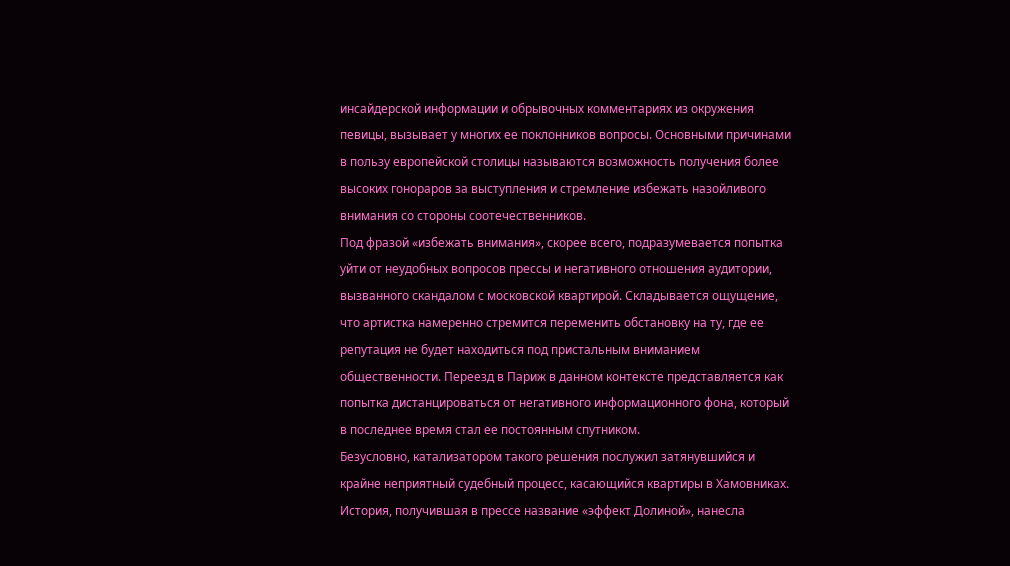инсайдерской информации и обрывочных комментариях из окружения певицы, вызывает у многих ее поклонников вопросы. Основными причинами в пользу европейской столицы называются возможность получения более высоких гонораров за выступления и стремление избежать назойливого внимания со стороны соотечественников.
Под фразой «избежать внимания», скорее всего, подразумевается попытка уйти от неудобных вопросов прессы и негативного отношения аудитории, вызванного скандалом с московской квартирой. Складывается ощущение, что артистка намеренно стремится переменить обстановку на ту, где ее репутация не будет находиться под пристальным вниманием общественности. Переезд в Париж в данном контексте представляется как попытка дистанцироваться от негативного информационного фона, который в последнее время стал ее постоянным спутником.
Безусловно, катализатором такого решения послужил затянувшийся и крайне неприятный судебный процесс, касающийся квартиры в Хамовниках. История, получившая в прессе название «эффект Долиной», нанесла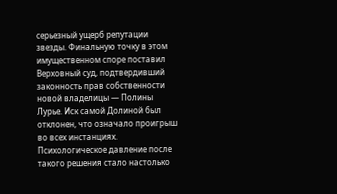серьезный ущерб репутации звезды. Финальную точку в этом имущественном споре поставил Верховный суд, подтвердивший законность прав собственности новой владелицы — Полины Лурье. Иск самой Долиной был отклонен, что означало проигрыш во всех инстанциях. Психологическое давление после такого решения стало настолько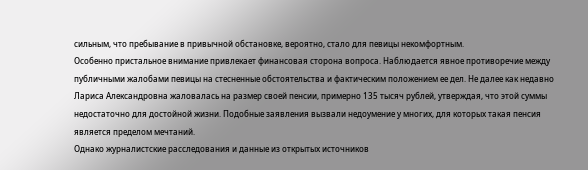сильным, что пребывание в привычной обстановке, вероятно, стало для певицы некомфортным.
Особенно пристальное внимание привлекает финансовая сторона вопроса. Наблюдается явное противоречие между публичными жалобами певицы на стесненные обстоятельства и фактическим положением ее дел. Не далее как недавно Лариса Александровна жаловалась на размер своей пенсии, примерно 135 тысяч рублей, утверждая, что этой суммы недостаточно для достойной жизни. Подобные заявления вызвали недоумение у многих, для которых такая пенсия является пределом мечтаний.
Однако журналистские расследования и данные из открытых источников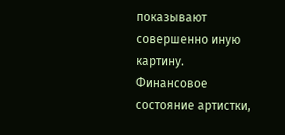показывают совершенно иную картину. Финансовое состояние артистки,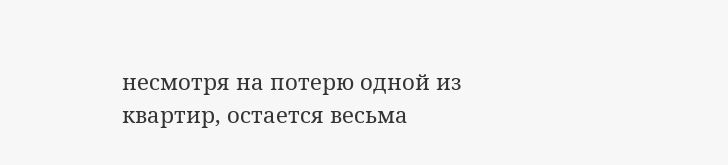несмотря на потерю одной из квартир, остается весьма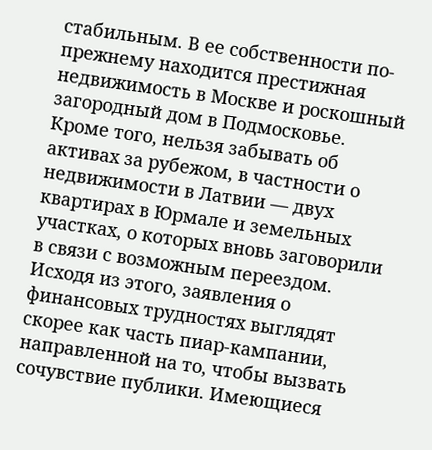стабильным. В ее собственности по-прежнему находится престижная недвижимость в Москве и роскошный загородный дом в Подмосковье. Кроме того, нельзя забывать об активах за рубежом, в частности о недвижимости в Латвии — двух квартирах в Юрмале и земельных участках, о которых вновь заговорили в связи с возможным переездом.
Исходя из этого, заявления о финансовых трудностях выглядят скорее как часть пиар-кампании, направленной на то, чтобы вызвать сочувствие публики. Имеющиеся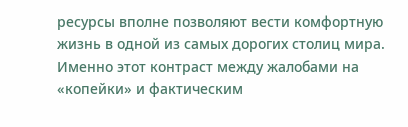ресурсы вполне позволяют вести комфортную жизнь в одной из самых дорогих столиц мира. Именно этот контраст между жалобами на «копейки» и фактическим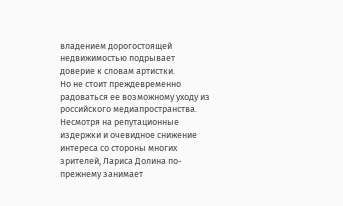владением дорогостоящей недвижимостью подрывает доверие к словам артистки.
Но не стоит преждевременно радоваться ее возможному уходу из российского медиапространства.
Несмотря на репутационные издержки и очевидное снижение интереса со стороны многих зрителей, Лариса Долина по-прежнему занимает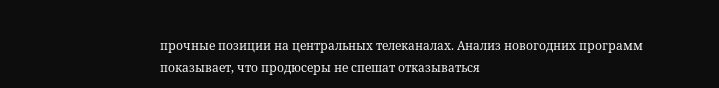прочные позиции на центральных телеканалах. Анализ новогодних программ показывает, что продюсеры не спешат отказываться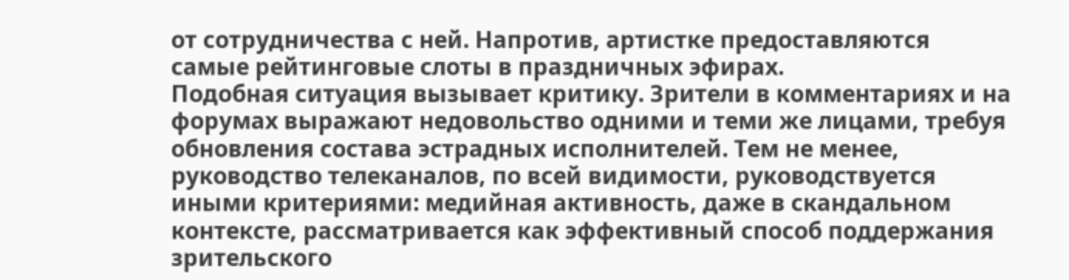от сотрудничества с ней. Напротив, артистке предоставляются самые рейтинговые слоты в праздничных эфирах.
Подобная ситуация вызывает критику. Зрители в комментариях и на форумах выражают недовольство одними и теми же лицами, требуя обновления состава эстрадных исполнителей. Тем не менее, руководство телеканалов, по всей видимости, руководствуется иными критериями: медийная активность, даже в скандальном контексте, рассматривается как эффективный способ поддержания зрительского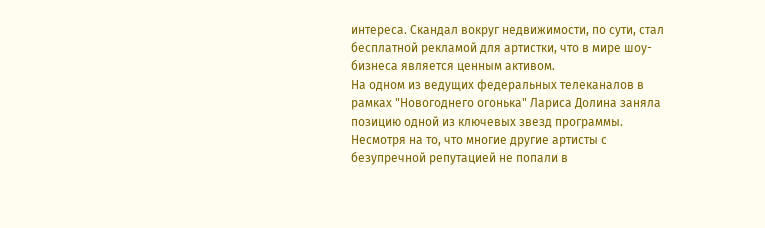интереса. Скандал вокруг недвижимости, по сути, стал бесплатной рекламой для артистки, что в мире шоу-бизнеса является ценным активом.
На одном из ведущих федеральных телеканалов в рамках "Новогоднего огонька" Лариса Долина заняла позицию одной из ключевых звезд программы. Несмотря на то, что многие другие артисты с безупречной репутацией не попали в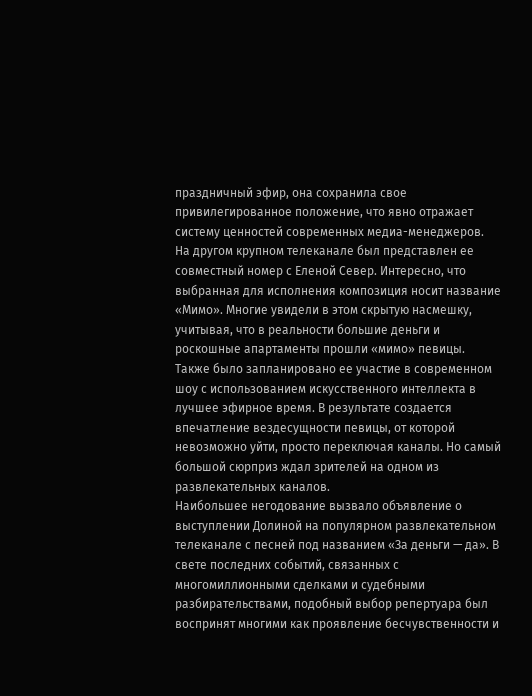праздничный эфир, она сохранила свое привилегированное положение, что явно отражает систему ценностей современных медиа-менеджеров.
На другом крупном телеканале был представлен ее совместный номер с Еленой Север. Интересно, что выбранная для исполнения композиция носит название «Мимо». Многие увидели в этом скрытую насмешку, учитывая, что в реальности большие деньги и роскошные апартаменты прошли «мимо» певицы. Также было запланировано ее участие в современном шоу с использованием искусственного интеллекта в лучшее эфирное время. В результате создается впечатление вездесущности певицы, от которой невозможно уйти, просто переключая каналы. Но самый большой сюрприз ждал зрителей на одном из развлекательных каналов.
Наибольшее негодование вызвало объявление о выступлении Долиной на популярном развлекательном телеканале с песней под названием «За деньги — да». В свете последних событий, связанных с многомиллионными сделками и судебными разбирательствами, подобный выбор репертуара был воспринят многими как проявление бесчувственности и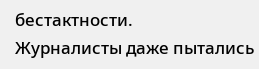бестактности.
Журналисты даже пытались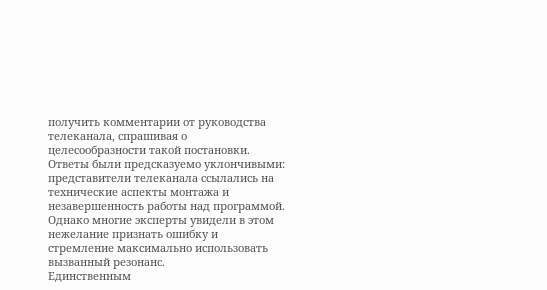получить комментарии от руководства телеканала, спрашивая о целесообразности такой постановки. Ответы были предсказуемо уклончивыми: представители телеканала ссылались на технические аспекты монтажа и незавершенность работы над программой. Однако многие эксперты увидели в этом нежелание признать ошибку и стремление максимально использовать вызванный резонанс.
Единственным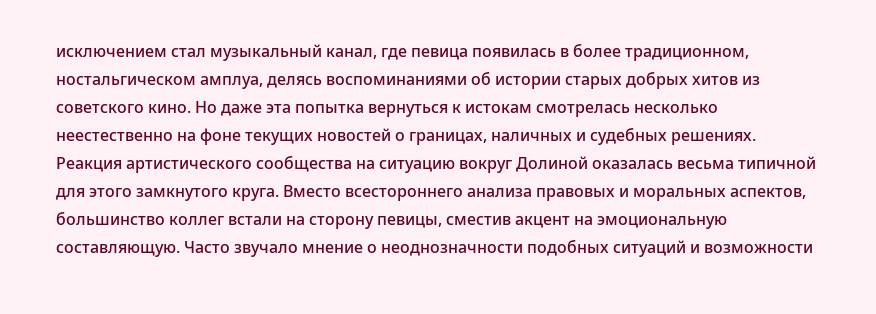исключением стал музыкальный канал, где певица появилась в более традиционном, ностальгическом амплуа, делясь воспоминаниями об истории старых добрых хитов из советского кино. Но даже эта попытка вернуться к истокам смотрелась несколько неестественно на фоне текущих новостей о границах, наличных и судебных решениях.
Реакция артистического сообщества на ситуацию вокруг Долиной оказалась весьма типичной для этого замкнутого круга. Вместо всестороннего анализа правовых и моральных аспектов, большинство коллег встали на сторону певицы, сместив акцент на эмоциональную составляющую. Часто звучало мнение о неоднозначности подобных ситуаций и возможности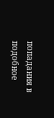попадания в подобное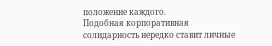положение каждого.
Подобная корпоративная солидарность нередко ставит личные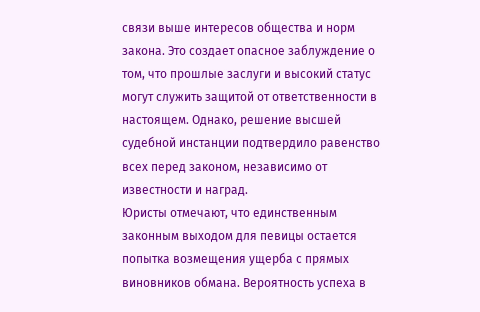связи выше интересов общества и норм закона. Это создает опасное заблуждение о том, что прошлые заслуги и высокий статус могут служить защитой от ответственности в настоящем. Однако, решение высшей судебной инстанции подтвердило равенство всех перед законом, независимо от известности и наград.
Юристы отмечают, что единственным законным выходом для певицы остается попытка возмещения ущерба с прямых виновников обмана. Вероятность успеха в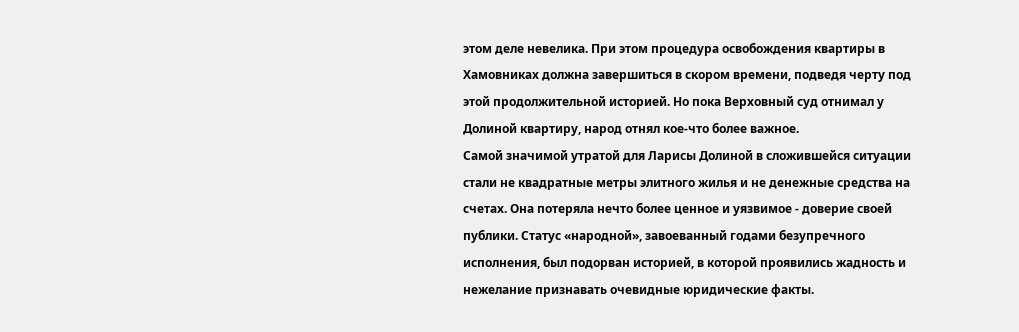этом деле невелика. При этом процедура освобождения квартиры в Хамовниках должна завершиться в скором времени, подведя черту под этой продолжительной историей. Но пока Верховный суд отнимал у Долиной квартиру, народ отнял кое-что более важное.
Самой значимой утратой для Ларисы Долиной в сложившейся ситуации стали не квадратные метры элитного жилья и не денежные средства на счетах. Она потеряла нечто более ценное и уязвимое - доверие своей публики. Статус «народной», завоеванный годами безупречного исполнения, был подорван историей, в которой проявились жадность и нежелание признавать очевидные юридические факты.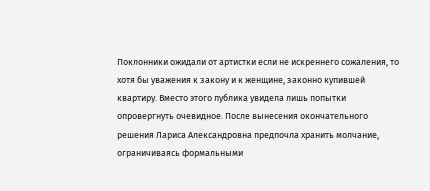Поклонники ожидали от артистки если не искреннего сожаления, то хотя бы уважения к закону и к женщине, законно купившей квартиру. Вместо этого публика увидела лишь попытки опровергнуть очевидное. После вынесения окончательного решения Лариса Александровна предпочла хранить молчание, ограничиваясь формальными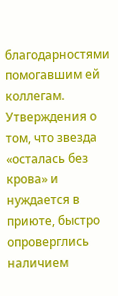благодарностями помогавшим ей коллегам.
Утверждения о том, что звезда «осталась без крова» и нуждается в приюте, быстро опроверглись наличием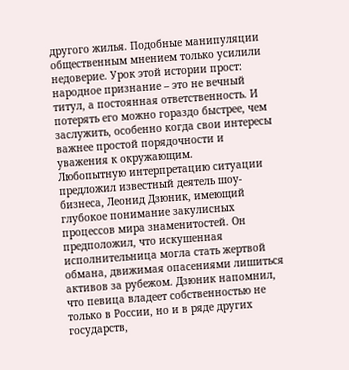другого жилья. Подобные манипуляции общественным мнением только усилили недоверие. Урок этой истории прост: народное признание – это не вечный титул, а постоянная ответственность. И потерять его можно гораздо быстрее, чем заслужить, особенно когда свои интересы важнее простой порядочности и уважения к окружающим.
Любопытную интерпретацию ситуации предложил известный деятель шоу-бизнеса, Леонид Дзюник, имеющий глубокое понимание закулисных процессов мира знаменитостей. Он предположил, что искушенная исполнительница могла стать жертвой обмана, движимая опасениями лишиться активов за рубежом. Дзюник напомнил, что певица владеет собственностью не только в России, но и в ряде других государств,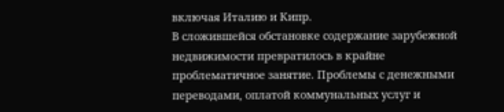включая Италию и Кипр.
В сложившейся обстановке содержание зарубежной недвижимости превратилось в крайне проблематичное занятие. Проблемы с денежными переводами, оплатой коммунальных услуг и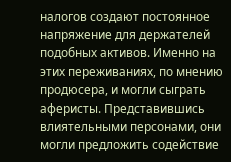налогов создают постоянное напряжение для держателей подобных активов. Именно на этих переживаниях, по мнению продюсера, и могли сыграть аферисты. Представившись влиятельными персонами, они могли предложить содействие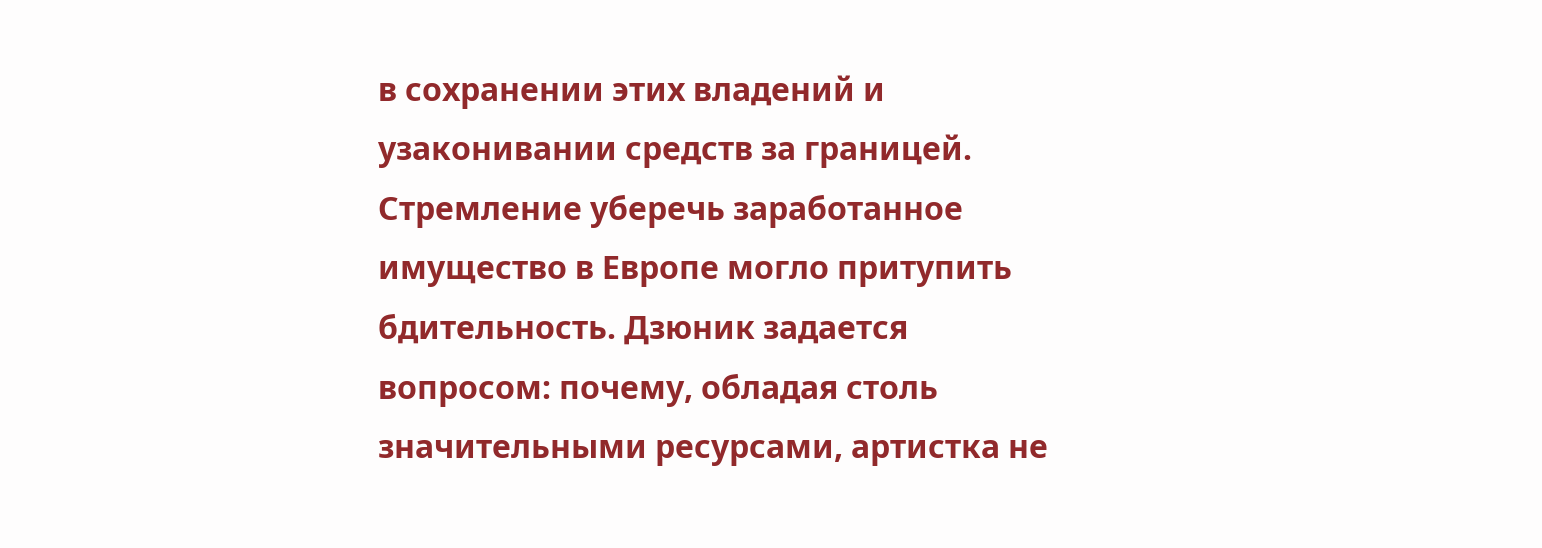в сохранении этих владений и узаконивании средств за границей.
Стремление уберечь заработанное имущество в Европе могло притупить бдительность. Дзюник задается вопросом: почему, обладая столь значительными ресурсами, артистка не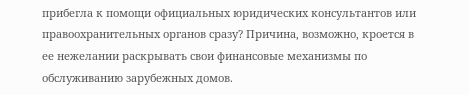прибегла к помощи официальных юридических консультантов или правоохранительных органов сразу? Причина, возможно, кроется в ее нежелании раскрывать свои финансовые механизмы по обслуживанию зарубежных домов.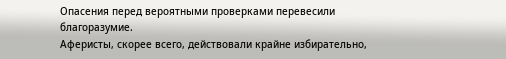Опасения перед вероятными проверками перевесили благоразумие.
Аферисты, скорее всего, действовали крайне избирательно,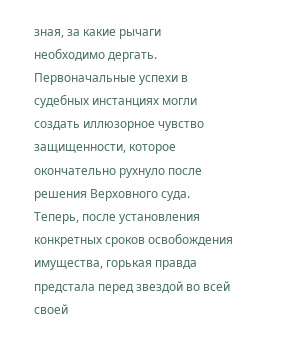зная, за какие рычаги необходимо дергать. Первоначальные успехи в судебных инстанциях могли создать иллюзорное чувство защищенности, которое окончательно рухнуло после решения Верховного суда. Теперь, после установления конкретных сроков освобождения имущества, горькая правда предстала перед звездой во всей своей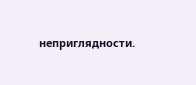неприглядности.